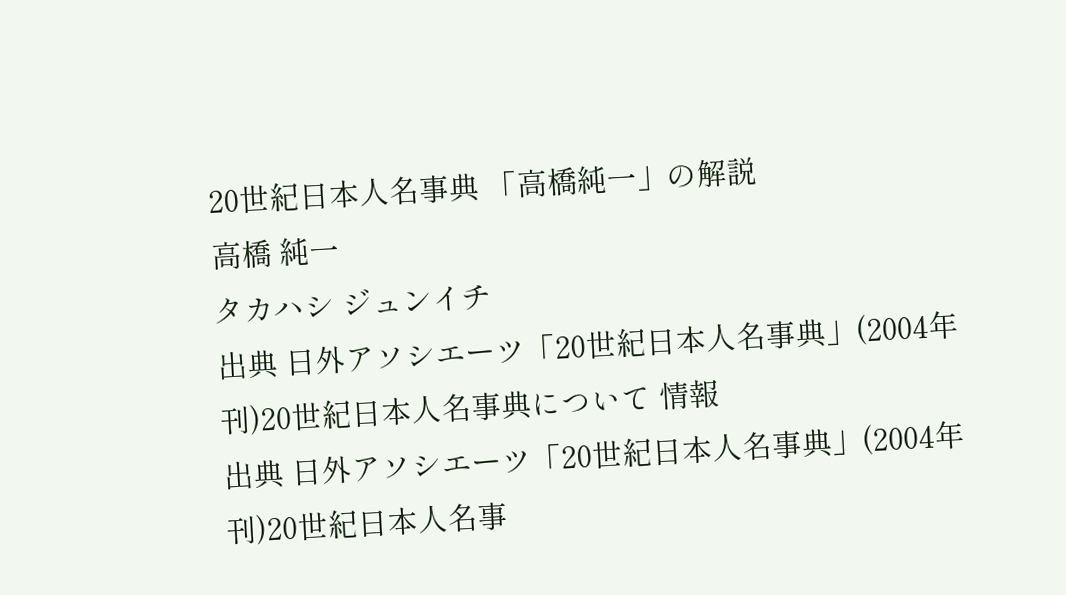20世紀日本人名事典 「高橋純一」の解説
高橋 純一
タカハシ ジュンイチ
出典 日外アソシエーツ「20世紀日本人名事典」(2004年刊)20世紀日本人名事典について 情報
出典 日外アソシエーツ「20世紀日本人名事典」(2004年刊)20世紀日本人名事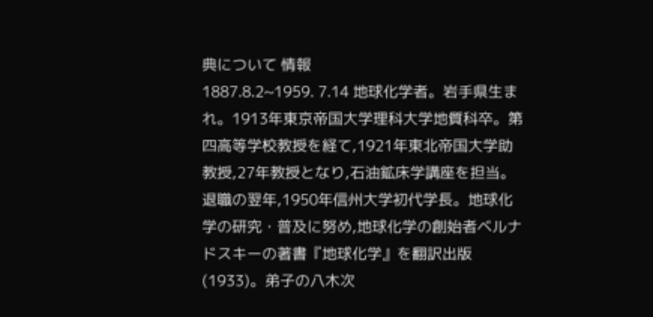典について 情報
1887.8.2~1959. 7.14 地球化学者。岩手県生まれ。1913年東京帝国大学理科大学地質科卒。第四高等学校教授を経て,1921年東北帝国大学助教授,27年教授となり,石油鉱床学講座を担当。退職の翌年,1950年信州大学初代学長。地球化学の研究・普及に努め,地球化学の創始者ベルナドスキーの著書『地球化学』を翻訳出版(1933)。弟子の八木次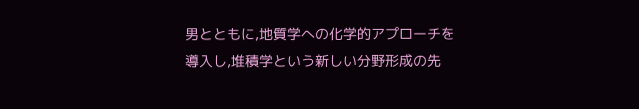男とともに,地質学への化学的アプローチを導入し,堆積学という新しい分野形成の先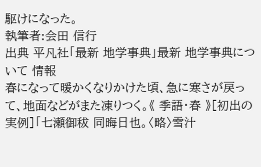駆けになった。
執筆者:会田 信行
出典 平凡社「最新 地学事典」最新 地学事典について 情報
春になって暖かくなりかけた頃、急に寒さが戻って、地面などがまた凍りつく。《 季語・春 》[初出の実例]「七瀬御秡 同晦日也。〈略〉雪汁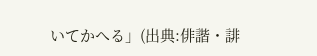いてかへる」(出典:俳諧・誹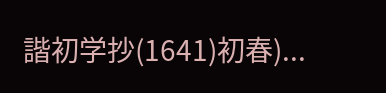諧初学抄(1641)初春)...